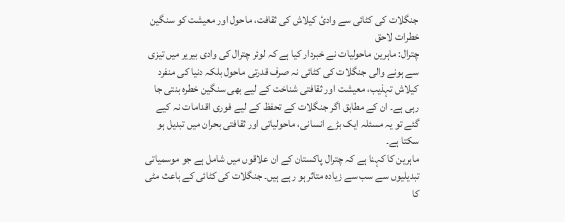جنگلات کی کٹائی سے وادیٔ کیلاش کی ثقافت، ماحول اور معیشت کو سنگین خطرات لاحق
چترال: ماہرین ماحولیات نے خبردار کیا ہے کہ لوئر چترال کی وادی بیریر میں تیزی سے ہونے والی جنگلات کی کٹائی نہ صرف قدرتی ماحول بلکہ دنیا کی منفرد کیلاش تہذیب، معیشت اور ثقافتی شناخت کے لیے بھی سنگین خطرہ بنتی جا رہی ہے۔ ان کے مطابق اگر جنگلات کے تحفظ کے لیے فوری اقدامات نہ کیے گئے تو یہ مسئلہ ایک بڑے انسانی، ماحولیاتی اور ثقافتی بحران میں تبدیل ہو سکتا ہے۔
ماہرین کا کہنا ہے کہ چترال پاکستان کے ان علاقوں میں شامل ہے جو موسمیاتی تبدیلیوں سے سب سے زیادہ متاثر ہو رہے ہیں۔ جنگلات کی کٹائی کے باعث مٹی کا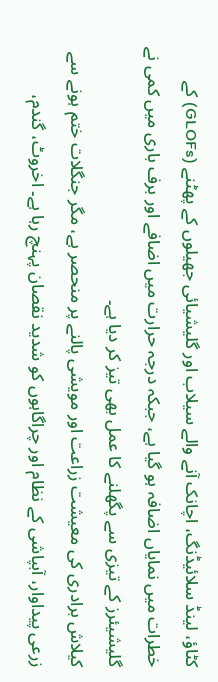کٹاؤ، لینڈ سلائیڈنگ، اچانک آنے والے سیلاب اور گلیشیائی جھیلوں کے پھٹنے (GLOFs) کے خطرات میں نمایاں اضافہ ہو گیا ہے، جبکہ درجہ حرارت میں اضافے اور برف باری میں کمی نے گلیشیئرز کے تیزی سے پگھلنے کا عمل بھی تیز کر دیا ہے۔
کیلاش برادری کی معیشت زراعت اور مویشی پالنے پر منحصر ہے، مگر جنگلات ختم ہونے سے زرعی پیداوار، آبپاشی کے نظام اور چراگاہوں کو شدید نقصان پہنچ رہا ہے۔ اخروٹ، گندم،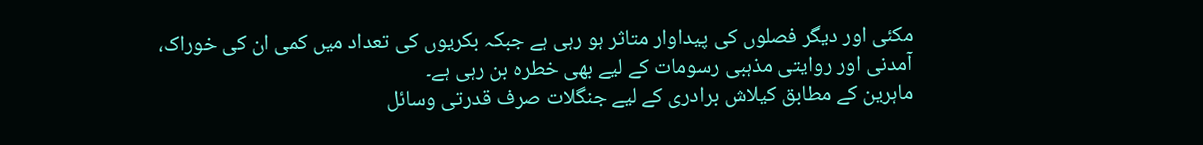مکئی اور دیگر فصلوں کی پیداوار متاثر ہو رہی ہے جبکہ بکریوں کی تعداد میں کمی ان کی خوراک، آمدنی اور روایتی مذہبی رسومات کے لیے بھی خطرہ بن رہی ہے۔
ماہرین کے مطابق کیلاش برادری کے لیے جنگلات صرف قدرتی وسائل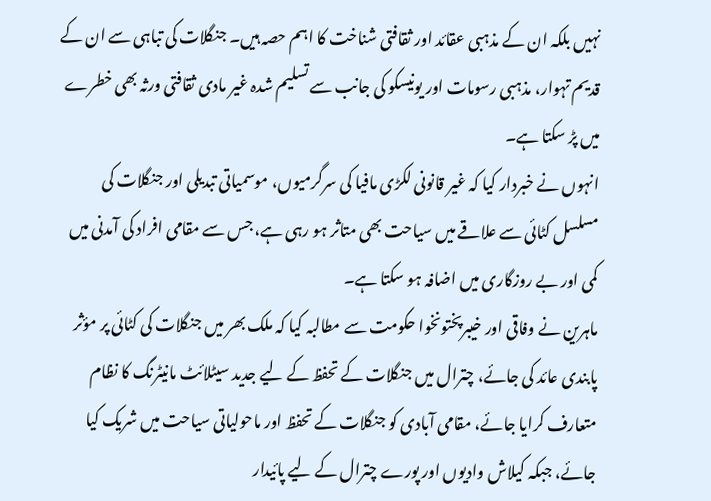نہیں بلکہ ان کے مذہبی عقائد اور ثقافتی شناخت کا اہم حصہ ہیں۔ جنگلات کی تباہی سے ان کے قدیم تہوار، مذہبی رسومات اور یونیسکو کی جانب سے تسلیم شدہ غیر مادی ثقافتی ورثہ بھی خطرے میں پڑ سکتا ہے۔
انہوں نے خبردار کیا کہ غیر قانونی لکڑی مافیا کی سرگرمیوں، موسمیاتی تبدیلی اور جنگلات کی مسلسل کٹائی سے علاقے میں سیاحت بھی متاثر ہو رہی ہے، جس سے مقامی افراد کی آمدنی میں کمی اور بے روزگاری میں اضافہ ہو سکتا ہے۔
ماہرین نے وفاقی اور خیبرپختونخوا حکومت سے مطالبہ کیا کہ ملک بھر میں جنگلات کی کٹائی پر مؤثر پابندی عائد کی جائے، چترال میں جنگلات کے تحفظ کے لیے جدید سیٹلائٹ مانیٹرنگ کا نظام متعارف کرایا جائے، مقامی آبادی کو جنگلات کے تحفظ اور ماحولیاتی سیاحت میں شریک کیا جائے، جبکہ کیلاش وادیوں اور پورے چترال کے لیے پائیدار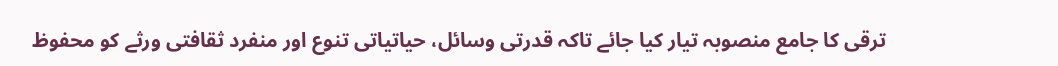ترقی کا جامع منصوبہ تیار کیا جائے تاکہ قدرتی وسائل، حیاتیاتی تنوع اور منفرد ثقافتی ورثے کو محفوظ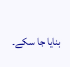بنایا جا سکے۔